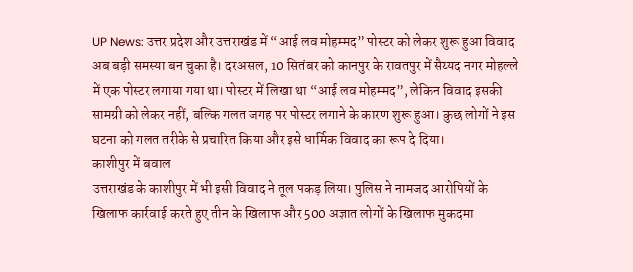UP News: उत्तर प्रदेश और उत्तराखंड में “आई लव मोहम्मद” पोस्टर को लेकर शुरू हुआ विवाद अब बड़ी समस्या बन चुका है। दरअसल, 10 सितंबर को कानपुर के रावतपुर में सैय्यद नगर मोहल्ले में एक पोस्टर लगाया गया था। पोस्टर में लिखा था “आई लव मोहम्मद”, लेकिन विवाद इसकी सामग्री को लेकर नहीं, बल्कि गलत जगह पर पोस्टर लगाने के कारण शुरू हुआ। कुछ लोगों ने इस घटना को गलत तरीके से प्रचारित किया और इसे धार्मिक विवाद का रूप दे दिया।
काशीपुर में बवाल
उत्तराखंड के काशीपुर में भी इसी विवाद ने तूल पकड़ लिया। पुलिस ने नामजद आरोपियों के खिलाफ कार्रवाई करते हुए तीन के खिलाफ और 500 अज्ञात लोगों के खिलाफ मुकदमा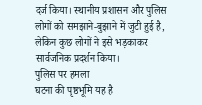दर्ज किया। स्थानीय प्रशासन और पुलिस लोगों को समझाने-बुझाने में जुटी हुई है, लेकिन कुछ लोगों ने इसे भड़काकर सार्वजनिक प्रदर्शन किया।
पुलिस पर हमला
घटना की पृष्ठभूमि यह है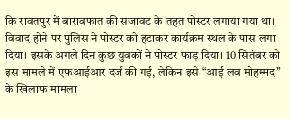कि रावतपुर में बारावफात की सजावट के तहत पोस्टर लगाया गया था। विवाद होने पर पुलिस ने पोस्टर को हटाकर कार्यक्रम स्थल के पास लगा दिया। इसके अगले दिन कुछ युवकों ने पोस्टर फाड़ दिया। 10 सितंबर को इस मामले में एफआईआर दर्ज की गई, लेकिन इसे “आई लव मोहम्मद” के खिलाफ मामला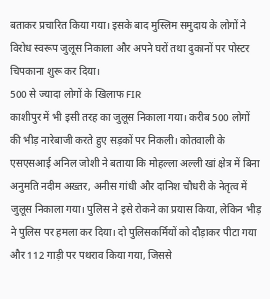बताकर प्रचारित किया गया। इसके बाद मुस्लिम समुदाय के लोगों ने विरोध स्वरूप जुलूस निकाला और अपने घरों तथा दुकानों पर पोस्टर चिपकाना शुरू कर दिया।
500 से ज्यादा लोगों के खिलाफ FIR
काशीपुर में भी इसी तरह का जुलूस निकाला गया। करीब 500 लोगों की भीड़ नारेबाजी करते हुए सड़कों पर निकली। कोतवाली के एसएसआई अनिल जोशी ने बताया कि मोहल्ला अल्ली खां क्षेत्र में बिना अनुमति नदीम अख्तर, अनीस गांधी और दानिश चौधरी के नेतृत्व में जुलूस निकाला गया। पुलिस ने इसे रोकने का प्रयास किया, लेकिन भीड़ ने पुलिस पर हमला कर दिया। दो पुलिसकर्मियों को दौड़ाकर पीटा गया और 112 गाड़ी पर पथराव किया गया, जिससे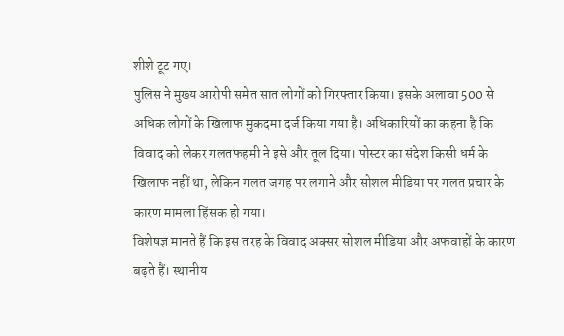शीशे टूट गए।
पुलिस ने मुख्य आरोपी समेत सात लोगों को गिरफ्तार किया। इसके अलावा 500 से अधिक लोगों के खिलाफ मुकदमा दर्ज किया गया है। अधिकारियों का कहना है कि विवाद को लेकर गलतफहमी ने इसे और तूल दिया। पोस्टर का संदेश किसी धर्म के खिलाफ नहीं था, लेकिन गलत जगह पर लगाने और सोशल मीडिया पर गलत प्रचार के कारण मामला हिंसक हो गया।
विशेषज्ञ मानते हैं कि इस तरह के विवाद अक्सर सोशल मीडिया और अफवाहों के कारण बढ़ते हैं। स्थानीय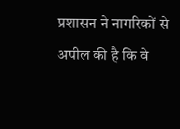प्रशासन ने नागरिकों से अपील की है कि वे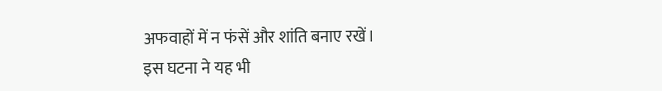अफवाहों में न फंसें और शांति बनाए रखें।
इस घटना ने यह भी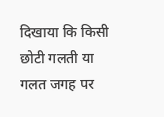दिखाया कि किसी छोटी गलती या गलत जगह पर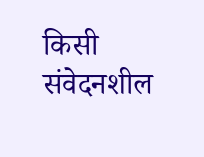किसी संवेदनशील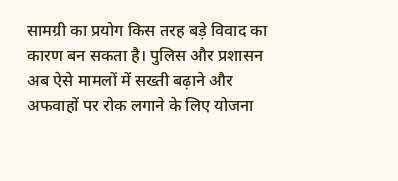सामग्री का प्रयोग किस तरह बड़े विवाद का कारण बन सकता है। पुलिस और प्रशासन अब ऐसे मामलों में सख्ती बढ़ाने और अफवाहों पर रोक लगाने के लिए योजना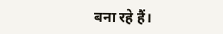बना रहे हैं।